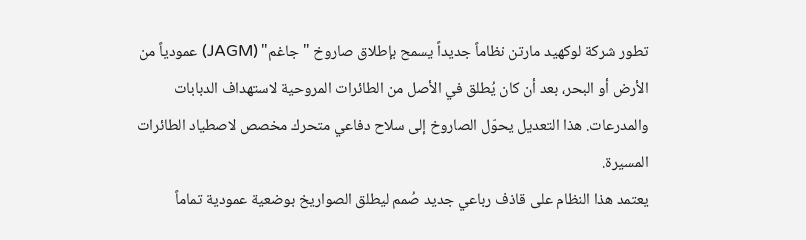تطور شركة لوكهيد مارتن نظاماً جديداً يسمح بإطلاق صاروخ "جاغم" (JAGM) عمودياً من الأرض أو البحر، بعد أن كان يُطلق في الأصل من الطائرات المروحية لاستهداف الدبابات والمدرعات. هذا التعديل يحوّل الصاروخ إلى سلاح دفاعي متحرك مخصص لاصطياد الطائرات المسيرة.
يعتمد هذا النظام على قاذف رباعي جديد صُمم ليطلق الصواريخ بوضعية عمودية تماماً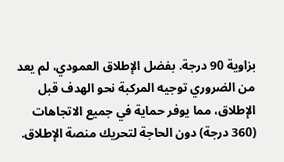بزاوية 90 درجة. بفضل الإطلاق العمودي، لم يعد من الضروري توجيه المركبة نحو الهدف قبل الإطلاق، مما يوفر حماية في جميع الاتجاهات (360 درجة) دون الحاجة لتحريك منصة الإطلاق.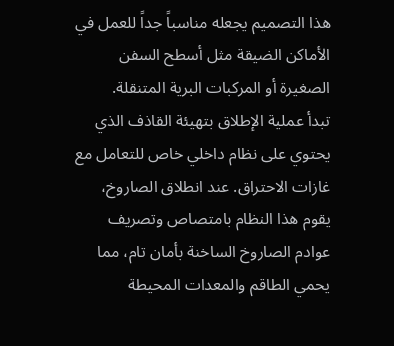هذا التصميم يجعله مناسباً جداً للعمل في الأماكن الضيقة مثل أسطح السفن الصغيرة أو المركبات البرية المتنقلة.
تبدأ عملية الإطلاق بتهيئة القاذف الذي يحتوي على نظام داخلي خاص للتعامل مع غازات الاحتراق. عند انطلاق الصاروخ، يقوم هذا النظام بامتصاص وتصريف عوادم الصاروخ الساخنة بأمان تام، مما يحمي الطاقم والمعدات المحيطة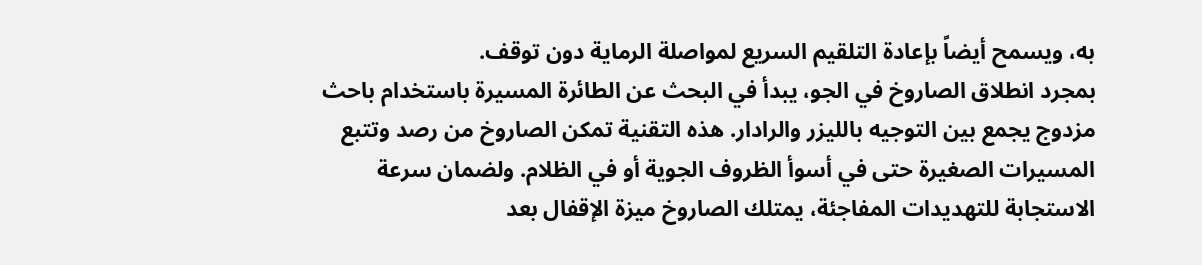به، ويسمح أيضاً بإعادة التلقيم السريع لمواصلة الرماية دون توقف.
بمجرد انطلاق الصاروخ في الجو، يبدأ في البحث عن الطائرة المسيرة باستخدام باحث مزدوج يجمع بين التوجيه بالليزر والرادار. هذه التقنية تمكن الصاروخ من رصد وتتبع المسيرات الصغيرة حتى في أسوأ الظروف الجوية أو في الظلام. ولضمان سرعة الاستجابة للتهديدات المفاجئة، يمتلك الصاروخ ميزة الإقفال بعد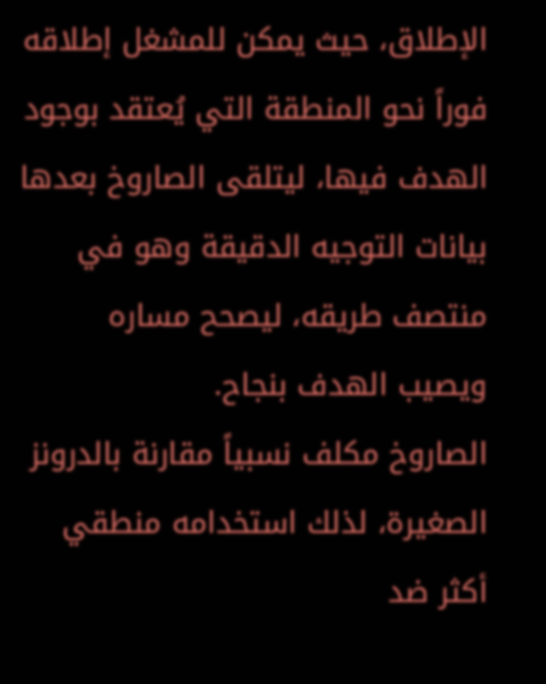الإطلاق، حيث يمكن للمشغل إطلاقه فوراً نحو المنطقة التي يُعتقد بوجود الهدف فيها، ليتلقى الصاروخ بعدها بيانات التوجيه الدقيقة وهو في منتصف طريقه، ليصحح مساره ويصيب الهدف بنجاح.
الصاروخ مكلف نسبياً مقارنة بالدرونز الصغيرة، لذلك استخدامه منطقي أكثر ضد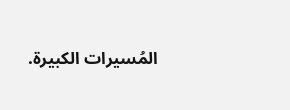المُسيرات الكبيرة.